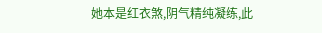她本是红衣煞,阴气精纯凝练,此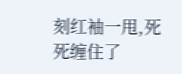刻红袖一甩,死死缠住了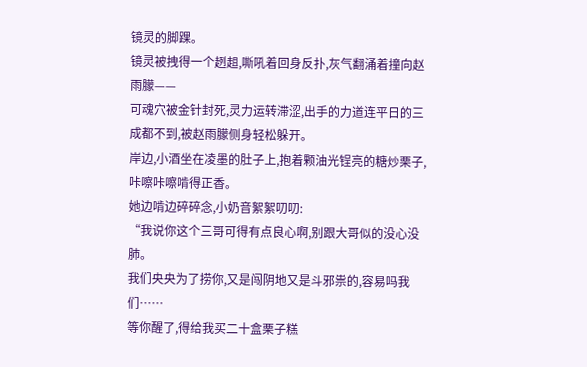镜灵的脚踝。
镜灵被拽得一个趔趄,嘶吼着回身反扑,灰气翻涌着撞向赵雨朦——
可魂穴被金针封死,灵力运转滞涩,出手的力道连平日的三成都不到,被赵雨朦侧身轻松躲开。
岸边,小酒坐在凌墨的肚子上,抱着颗油光锃亮的糖炒栗子,咔嚓咔嚓啃得正香。
她边啃边碎碎念,小奶音絮絮叨叨:
“我说你这个三哥可得有点良心啊,别跟大哥似的没心没肺。
我们央央为了捞你,又是闯阴地又是斗邪祟的,容易吗我们……
等你醒了,得给我买二十盒栗子糕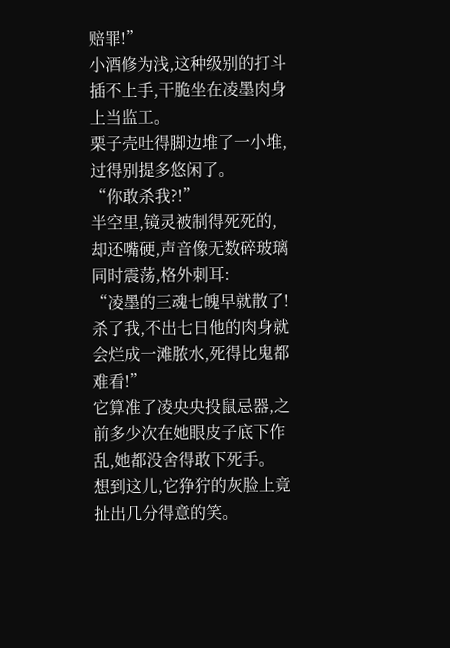赔罪!”
小酒修为浅,这种级别的打斗插不上手,干脆坐在凌墨肉身上当监工。
栗子壳吐得脚边堆了一小堆,过得别提多悠闲了。
“你敢杀我?!”
半空里,镜灵被制得死死的,却还嘴硬,声音像无数碎玻璃同时震荡,格外刺耳:
“凌墨的三魂七魄早就散了!杀了我,不出七日他的肉身就会烂成一滩脓水,死得比鬼都难看!”
它算准了凌央央投鼠忌器,之前多少次在她眼皮子底下作乱,她都没舍得敢下死手。
想到这儿,它狰狞的灰脸上竟扯出几分得意的笑。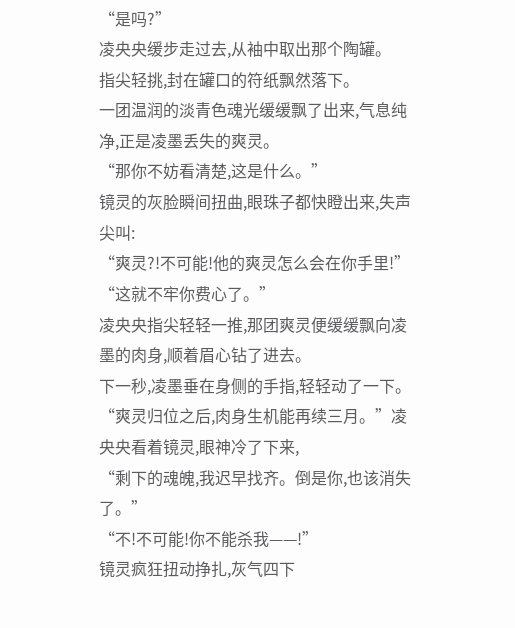“是吗?”
凌央央缓步走过去,从袖中取出那个陶罐。
指尖轻挑,封在罐口的符纸飘然落下。
一团温润的淡青色魂光缓缓飘了出来,气息纯净,正是凌墨丢失的爽灵。
“那你不妨看清楚,这是什么。”
镜灵的灰脸瞬间扭曲,眼珠子都快瞪出来,失声尖叫:
“爽灵?!不可能!他的爽灵怎么会在你手里!”
“这就不牢你费心了。”
凌央央指尖轻轻一推,那团爽灵便缓缓飘向凌墨的肉身,顺着眉心钻了进去。
下一秒,凌墨垂在身侧的手指,轻轻动了一下。
“爽灵归位之后,肉身生机能再续三月。”凌央央看着镜灵,眼神冷了下来,
“剩下的魂魄,我迟早找齐。倒是你,也该消失了。”
“不!不可能!你不能杀我——!”
镜灵疯狂扭动挣扎,灰气四下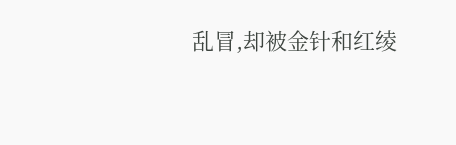乱冒,却被金针和红绫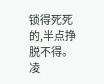锁得死死的,半点挣脱不得。
凌